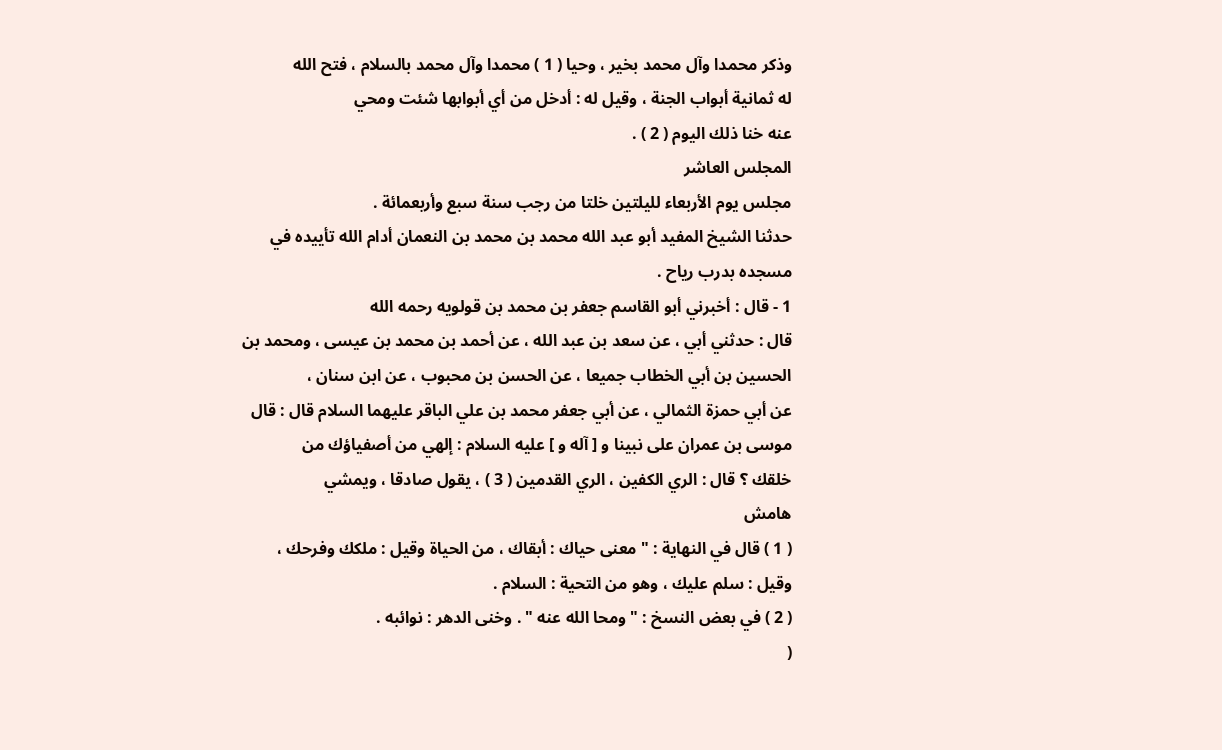وذكر محمدا وآل محمد بخير ، وحيا ( 1 ) محمدا وآل محمد بالسلام ، فتح الله
له ثمانية أبواب الجنة ، وقيل له : أدخل من أي أبوابها شئت ومحي
عنه خنا ذلك اليوم ( 2 ) .
المجلس العاشر
مجلس يوم الأربعاء لليلتين خلتا من رجب سنة سبع وأربعمائة .
حدثنا الشيخ المفيد أبو عبد الله محمد بن محمد بن النعمان أدام الله تأييده في
مسجده بدرب رياح .
1 - قال : أخبرني أبو القاسم جعفر بن محمد بن قولويه رحمه الله
قال : حدثني أبي ، عن سعد بن عبد الله ، عن أحمد بن محمد بن عيسى ، ومحمد بن
الحسين بن أبي الخطاب جميعا ، عن الحسن بن محبوب ، عن ابن سنان ،
عن أبي حمزة الثمالي ، عن أبي جعفر محمد بن علي الباقر عليهما السلام قال : قال
موسى بن عمران على نبينا و [ آله و ] عليه السلام : إلهي من أصفياؤك من
خلقك ؟ قال : الري الكفين ، الري القدمين ( 3 ) ، يقول صادقا ، ويمشي
هامش
( 1 ) قال في النهاية : " معنى حياك : أبقاك ، من الحياة وقيل : ملكك وفرحك ،
وقيل : سلم عليك ، وهو من التحية : السلام .
( 2 ) في بعض النسخ : " ومحا الله عنه " . وخنى الدهر : نوائبه .
(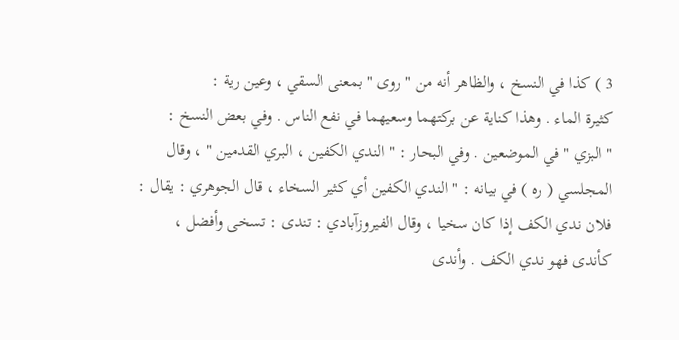3 ) كذا في النسخ ، والظاهر أنه من " روى " بمعنى السقي ، وعين رية :
كثيرة الماء . وهذا كناية عن بركتهما وسعيهما في نفع الناس . وفي بعض النسخ :
" البزي " في الموضعين . وفي البحار : " الندي الكفين ، البري القدمين " ، وقال
المجلسي ( ره ) في بيانه : " الندي الكفين أي كثير السخاء ، قال الجوهري : يقال :
فلان ندي الكف إذا كان سخيا ، وقال الفيروزآبادي : تندى : تسخى وأفضل ،
كأندى فهو ندي الكف . وأندى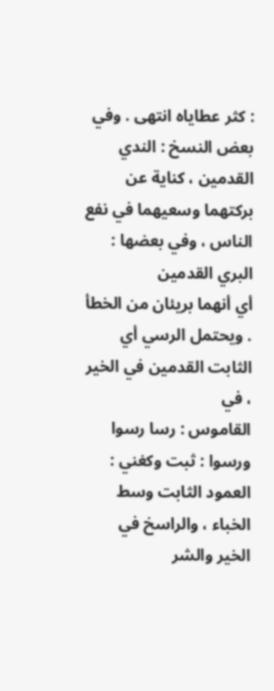: كثر عطاياه انتهى . وفي بعض النسخ : الندي
القدمين ، كناية عن بركتهما وسعيهما في نفع الناس ، وفي بعضها : البري القدمين
أي أنهما بريئان من الخطأ . ويحتمل الرسي أي الثابت القدمين في الخير ، في
القاموس : رسا رسوا ورسوا : ثبت وكغني : العمود الثابت وسط الخباء ، والراسخ في
الخير والشر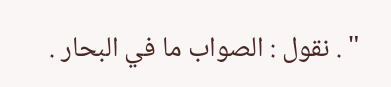" . نقول : الصواب ما في البحار .